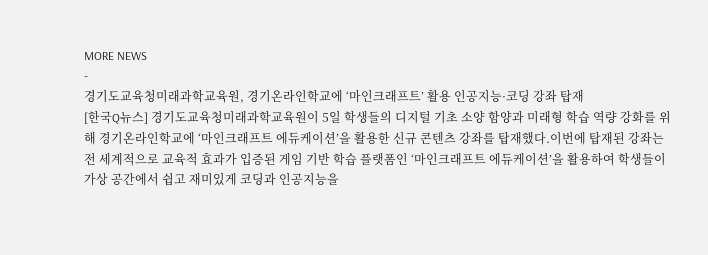MORE NEWS
-
경기도교육청미래과학교육원, 경기온라인학교에 ‘마인크래프트’ 활용 인공지능·코딩 강좌 탑재
[한국Q뉴스] 경기도교육청미래과학교육원이 5일 학생들의 디지털 기초 소양 함양과 미래형 학습 역량 강화를 위해 경기온라인학교에 ‘마인크래프트 에듀케이션’을 활용한 신규 콘텐츠 강좌를 탑재했다.이번에 탑재된 강좌는 전 세계적으로 교육적 효과가 입증된 게임 기반 학습 플랫폼인 ‘마인크래프트 에듀케이션’을 활용하여 학생들이 가상 공간에서 쉽고 재미있게 코딩과 인공지능을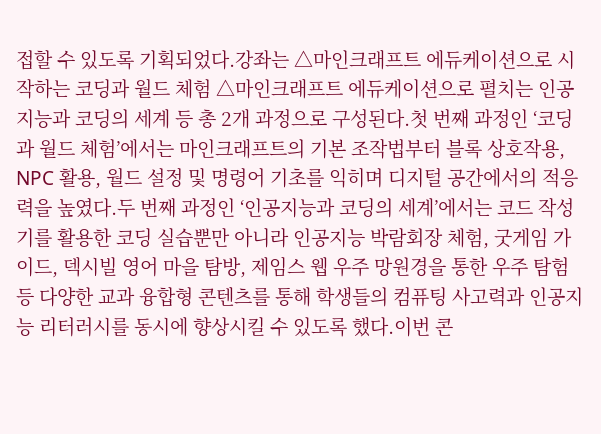접할 수 있도록 기획되었다.강좌는 △마인크래프트 에듀케이션으로 시작하는 코딩과 월드 체험 △마인크래프트 에듀케이션으로 펼치는 인공지능과 코딩의 세계 등 총 2개 과정으로 구성된다.첫 번째 과정인 ‘코딩과 월드 체험’에서는 마인크래프트의 기본 조작법부터 블록 상호작용, NPC 활용, 월드 설정 및 명령어 기초를 익히며 디지털 공간에서의 적응력을 높였다.두 번째 과정인 ‘인공지능과 코딩의 세계’에서는 코드 작성기를 활용한 코딩 실습뿐만 아니라 인공지능 박람회장 체험, 굿게임 가이드, 덱시빌 영어 마을 탐방, 제임스 웹 우주 망원경을 통한 우주 탐험 등 다양한 교과 융합형 콘텐츠를 통해 학생들의 컴퓨팅 사고력과 인공지능 리터러시를 동시에 향상시킬 수 있도록 했다.이번 콘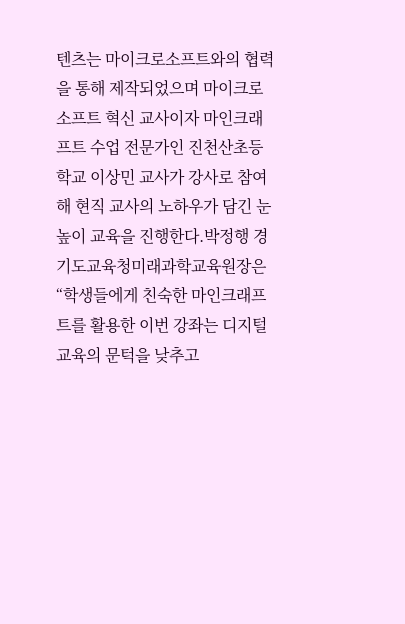텐츠는 마이크로소프트와의 협력을 통해 제작되었으며 마이크로소프트 혁신 교사이자 마인크래프트 수업 전문가인 진천산초등학교 이상민 교사가 강사로 참여해 현직 교사의 노하우가 담긴 눈높이 교육을 진행한다.박정행 경기도교육청미래과학교육원장은 “학생들에게 친숙한 마인크래프트를 활용한 이번 강좌는 디지털 교육의 문턱을 낮추고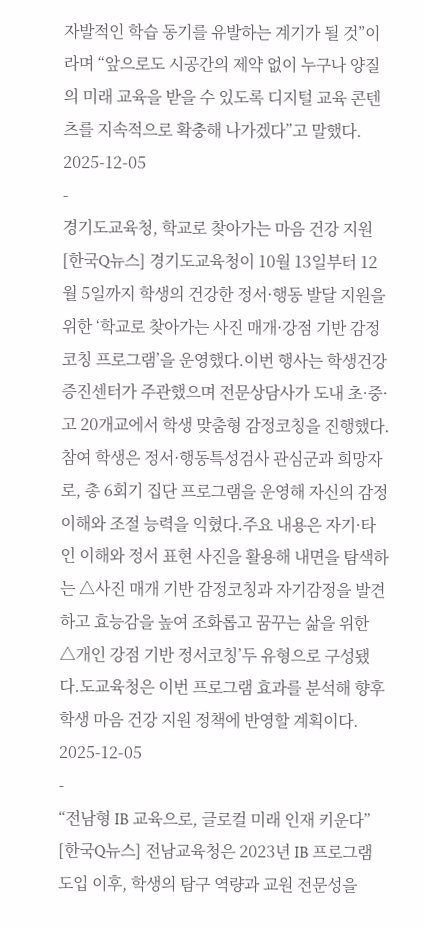자발적인 학습 동기를 유발하는 계기가 될 것”이라며 “앞으로도 시공간의 제약 없이 누구나 양질의 미래 교육을 받을 수 있도록 디지털 교육 콘텐츠를 지속적으로 확충해 나가겠다”고 말했다.
2025-12-05
-
경기도교육청, 학교로 찾아가는 마음 건강 지원
[한국Q뉴스] 경기도교육청이 10월 13일부터 12월 5일까지 학생의 건강한 정서·행동 발달 지원을 위한 ‘학교로 찾아가는 사진 매개·강점 기반 감정코칭 프로그램’을 운영했다.이번 행사는 학생건강증진센터가 주관했으며 전문상담사가 도내 초·중·고 20개교에서 학생 맞춤형 감정코칭을 진행했다.참여 학생은 정서·행동특성검사 관심군과 희망자로, 총 6회기 집단 프로그램을 운영해 자신의 감정 이해와 조절 능력을 익혔다.주요 내용은 자기·타인 이해와 정서 표현 사진을 활용해 내면을 탐색하는 △사진 매개 기반 감정코칭과 자기감정을 발견하고 효능감을 높여 조화롭고 꿈꾸는 삶을 위한 △개인 강점 기반 정서코칭’두 유형으로 구성됐다.도교육청은 이번 프로그램 효과를 분석해 향후 학생 마음 건강 지원 정책에 반영할 계획이다.
2025-12-05
-
“전남형 IB 교육으로, 글로컬 미래 인재 키운다”
[한국Q뉴스] 전남교육청은 2023년 IB 프로그램 도입 이후, 학생의 탐구 역량과 교원 전문성을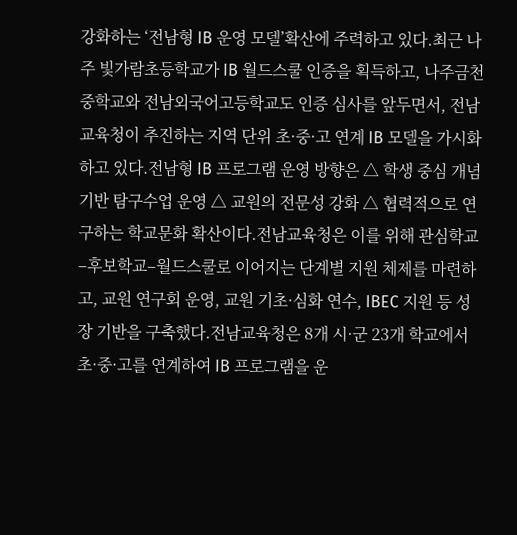강화하는 ‘전남형 IB 운영 모델’확산에 주력하고 있다.최근 나주 빛가람초등학교가 IB 월드스쿨 인증을 획득하고, 나주금천중학교와 전남외국어고등학교도 인증 심사를 앞두면서, 전남교육청이 추진하는 지역 단위 초·중·고 연계 IB 모델을 가시화하고 있다.전남형 IB 프로그램 운영 방향은 △ 학생 중심 개념기반 탐구수업 운영 △ 교원의 전문성 강화 △ 협력적으로 연구하는 학교문화 확산이다.전남교육청은 이를 위해 관심학교–후보학교–월드스쿨로 이어지는 단계별 지원 체제를 마련하고, 교원 연구회 운영, 교원 기초·심화 연수, IBEC 지원 등 성장 기반을 구축했다.전남교육청은 8개 시·군 23개 학교에서 초·중·고를 연계하여 IB 프로그램을 운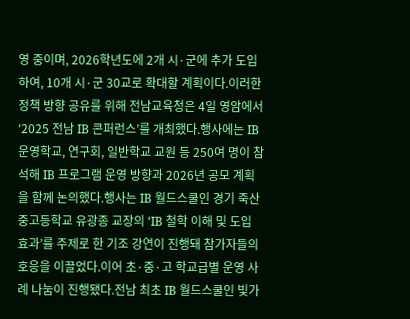영 중이며, 2026학년도에 2개 시·군에 추가 도입하여, 10개 시·군 30교로 확대할 계획이다.이러한 정책 방향 공유를 위해 전남교육청은 4일 영암에서 ‘2025 전남 IB 콘퍼런스’를 개최했다.행사에는 IB 운영학교, 연구회, 일반학교 교원 등 250여 명이 참석해 IB 프로그램 운영 방향과 2026년 공모 계획을 함께 논의했다.행사는 IB 월드스쿨인 경기 죽산중고등학교 유광종 교장의 ‘IB 철학 이해 및 도입 효과’를 주제로 한 기조 강연이 진행돼 참가자들의 호응을 이끌었다.이어 초·중·고 학교급별 운영 사례 나눔이 진행됐다.전남 최초 IB 월드스쿨인 빛가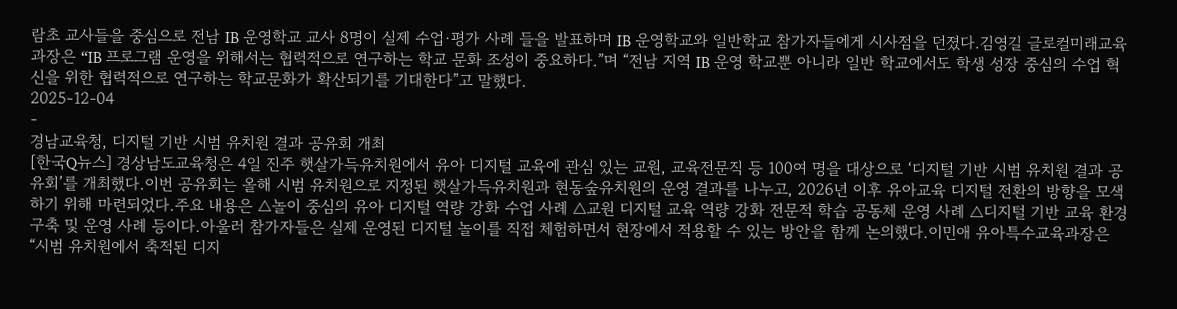람초 교사들을 중심으로 전남 IB 운영학교 교사 8명이 실제 수업·평가 사례 들을 발표하며 IB 운영학교와 일반학교 참가자들에게 시사점을 던졌다.김영길 글로컬미래교육과장은 “IB 프로그램 운영을 위해서는 협력적으로 연구하는 학교 문화 조성이 중요하다.”며 “전남 지역 IB 운영 학교뿐 아니라 일반 학교에서도 학생 성장 중심의 수업 혁신을 위한 협력적으로 연구하는 학교문화가 확산되기를 기대한다”고 말했다.
2025-12-04
-
경남교육청, 디지털 기반 시범 유치원 결과 공유회 개최
[한국Q뉴스] 경상남도교육청은 4일 진주 햇살가득유치원에서 유아 디지털 교육에 관심 있는 교원, 교육전문직 등 100여 명을 대상으로 ‘디지털 기반 시범 유치원 결과 공유회’를 개최했다.이번 공유회는 올해 시범 유치원으로 지정된 햇살가득유치원과 현동숲유치원의 운영 결과를 나누고, 2026년 이후 유아교육 디지털 전환의 방향을 모색하기 위해 마련되었다.주요 내용은 △놀이 중심의 유아 디지털 역량 강화 수업 사례 △교원 디지털 교육 역량 강화 전문적 학습 공동체 운영 사례 △디지털 기반 교육 환경 구축 및 운영 사례 등이다.아울러 참가자들은 실제 운영된 디지털 놀이를 직접 체험하면서 현장에서 적용할 수 있는 방안을 함께 논의했다.이민애 유아특수교육과장은 “시범 유치원에서 축적된 디지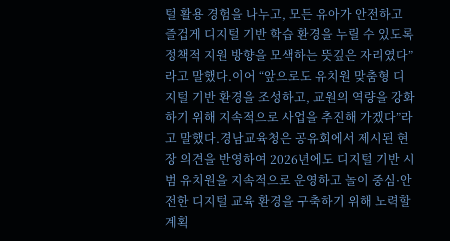털 활용 경험을 나누고, 모든 유아가 안전하고 즐겁게 디지털 기반 학습 환경을 누릴 수 있도록 정책적 지원 방향을 모색하는 뜻깊은 자리였다”라고 말했다.이어 “앞으로도 유치원 맞춤형 디지털 기반 환경을 조성하고, 교원의 역량을 강화하기 위해 지속적으로 사업을 추진해 가겠다”라고 말했다.경남교육청은 공유회에서 제시된 현장 의견을 반영하여 2026년에도 디지털 기반 시범 유치원을 지속적으로 운영하고 놀이 중심·안전한 디지털 교육 환경을 구축하기 위해 노력할 계획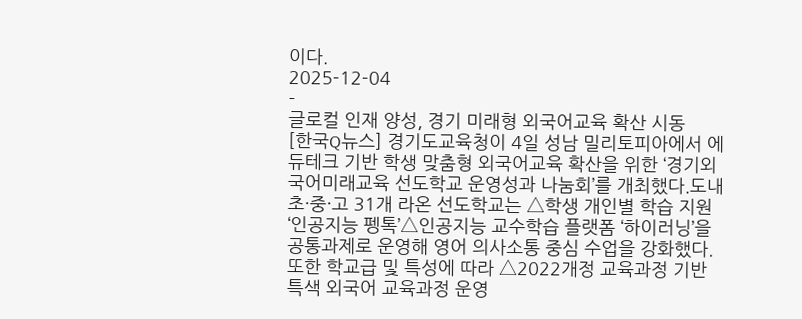이다.
2025-12-04
-
글로컬 인재 양성, 경기 미래형 외국어교육 확산 시동
[한국Q뉴스] 경기도교육청이 4일 성남 밀리토피아에서 에듀테크 기반 학생 맞춤형 외국어교육 확산을 위한 ‘경기외국어미래교육 선도학교 운영성과 나눔회’를 개최했다.도내 초·중·고 31개 라온 선도학교는 △학생 개인별 학습 지원 ‘인공지능 펭톡’△인공지능 교수학습 플랫폼 ‘하이러닝’을 공통과제로 운영해 영어 의사소통 중심 수업을 강화했다.또한 학교급 및 특성에 따라 △2022개정 교육과정 기반 특색 외국어 교육과정 운영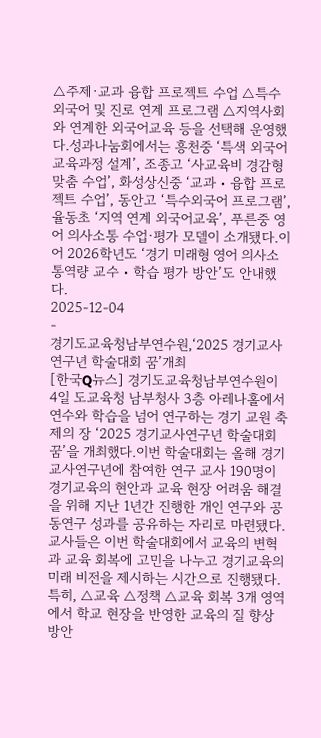△주제·교과 융합 프로젝트 수업 △특수외국어 및 진로 연계 프로그램 △지역사회와 연계한 외국어교육 등을 선택해 운영했다.성과나눔회에서는 흥천중 ‘특색 외국어 교육과정 설계’, 조종고 ‘사교육비 경감형 맞춤 수업’, 화성상신중 ‘교과・융합 프로젝트 수업’, 동안고 ‘특수외국어 프로그램’, 율동초 ‘지역 연계 외국어교육’, 푸른중 영어 의사소통 수업·평가 모델이 소개됐다.이어 2026학년도 ‘경기 미래형 영어 의사소통역량 교수・학습 평가 방안’도 안내했다.
2025-12-04
-
경기도교육청남부연수원,‘2025 경기교사연구년 학술대회 꿈’개최
[한국Q뉴스] 경기도교육청남부연수원이 4일 도교육청 남부청사 3층 아레나홀에서 연수와 학습을 넘어 연구하는 경기 교원 축제의 장 ‘2025 경기교사연구년 학술대회 꿈’을 개최했다.이번 학술대회는 올해 경기교사연구년에 참여한 연구 교사 190명이 경기교육의 현안과 교육 현장 어려움 해결을 위해 지난 1년간 진행한 개인 연구와 공동연구 성과를 공유하는 자리로 마련됐다.교사들은 이번 학술대회에서 교육의 변혁과 교육 회복에 고민을 나누고 경기교육의 미래 비전을 제시하는 시간으로 진행됐다.특히, △교육 △정책 △교육 회복 3개 영역에서 학교 현장을 반영한 교육의 질 향상 방안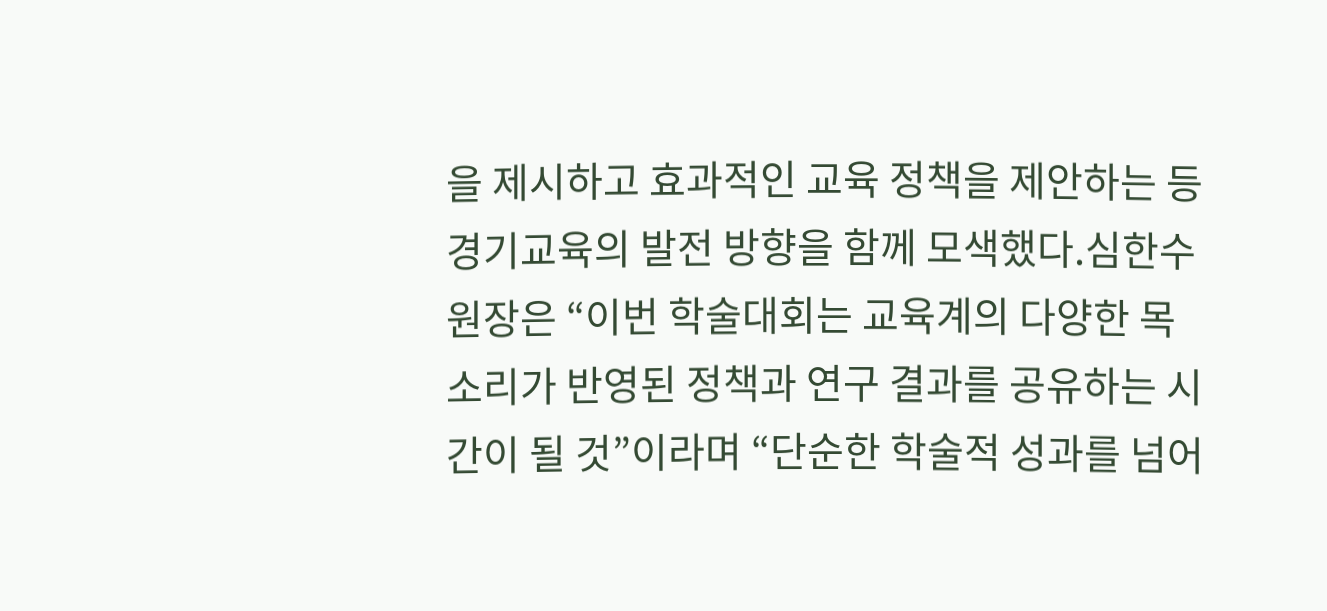을 제시하고 효과적인 교육 정책을 제안하는 등 경기교육의 발전 방향을 함께 모색했다.심한수 원장은 “이번 학술대회는 교육계의 다양한 목소리가 반영된 정책과 연구 결과를 공유하는 시간이 될 것”이라며 “단순한 학술적 성과를 넘어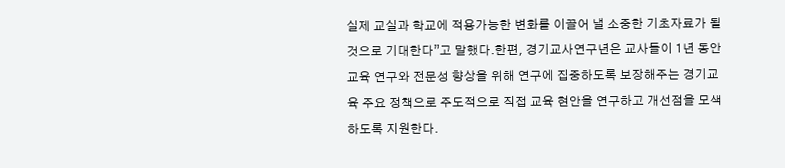실제 교실과 학교에 적용가능한 변화를 이끌어 낼 소중한 기초자료가 될 것으로 기대한다”고 말했다.한편, 경기교사연구년은 교사들이 1년 동안 교육 연구와 전문성 향상을 위해 연구에 집중하도록 보장해주는 경기교육 주요 정책으로 주도적으로 직접 교육 현안을 연구하고 개선점을 모색하도록 지원한다.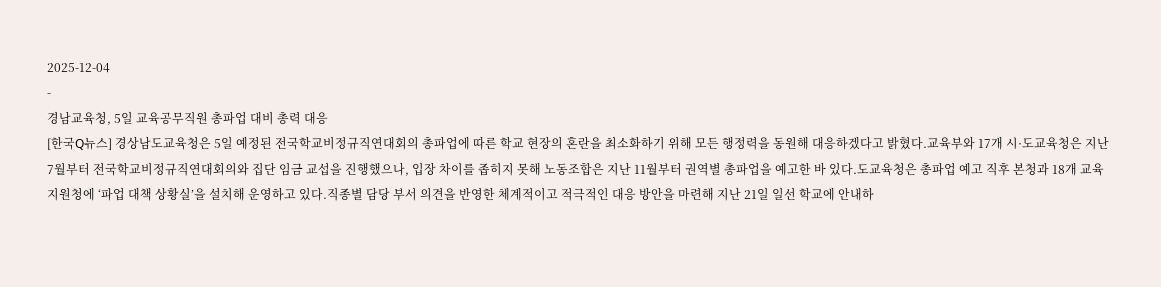2025-12-04
-
경남교육청, 5일 교육공무직원 총파업 대비 총력 대응
[한국Q뉴스] 경상남도교육청은 5일 예정된 전국학교비정규직연대회의 총파업에 따른 학교 현장의 혼란을 최소화하기 위해 모든 행정력을 동원해 대응하겠다고 밝혔다.교육부와 17개 시·도교육청은 지난 7월부터 전국학교비정규직연대회의와 집단 임금 교섭을 진행했으나, 입장 차이를 좁히지 못해 노동조합은 지난 11월부터 권역별 총파업을 예고한 바 있다.도교육청은 총파업 예고 직후 본청과 18개 교육지원청에 ‘파업 대책 상황실’을 설치해 운영하고 있다.직종별 담당 부서 의견을 반영한 체계적이고 적극적인 대응 방안을 마련해 지난 21일 일선 학교에 안내하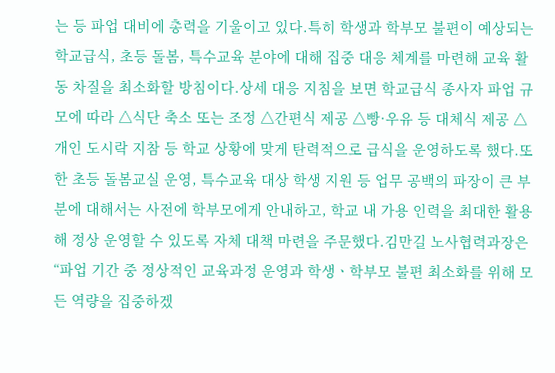는 등 파업 대비에 총력을 기울이고 있다.특히 학생과 학부모 불편이 예상되는 학교급식, 초등 돌봄, 특수교육 분야에 대해 집중 대응 체계를 마련해 교육 활동 차질을 최소화할 방침이다.상세 대응 지침을 보면 학교급식 종사자 파업 규모에 따라 △식단 축소 또는 조정 △간편식 제공 △빵·우유 등 대체식 제공 △개인 도시락 지참 등 학교 상황에 맞게 탄력적으로 급식을 운영하도록 했다.또한 초등 돌봄교실 운영, 특수교육 대상 학생 지원 등 업무 공백의 파장이 큰 부분에 대해서는 사전에 학부모에게 안내하고, 학교 내 가용 인력을 최대한 활용해 정상 운영할 수 있도록 자체 대책 마련을 주문했다.김만길 노사협력과장은 “파업 기간 중 정상적인 교육과정 운영과 학생ㆍ학부모 불편 최소화를 위해 모든 역량을 집중하겠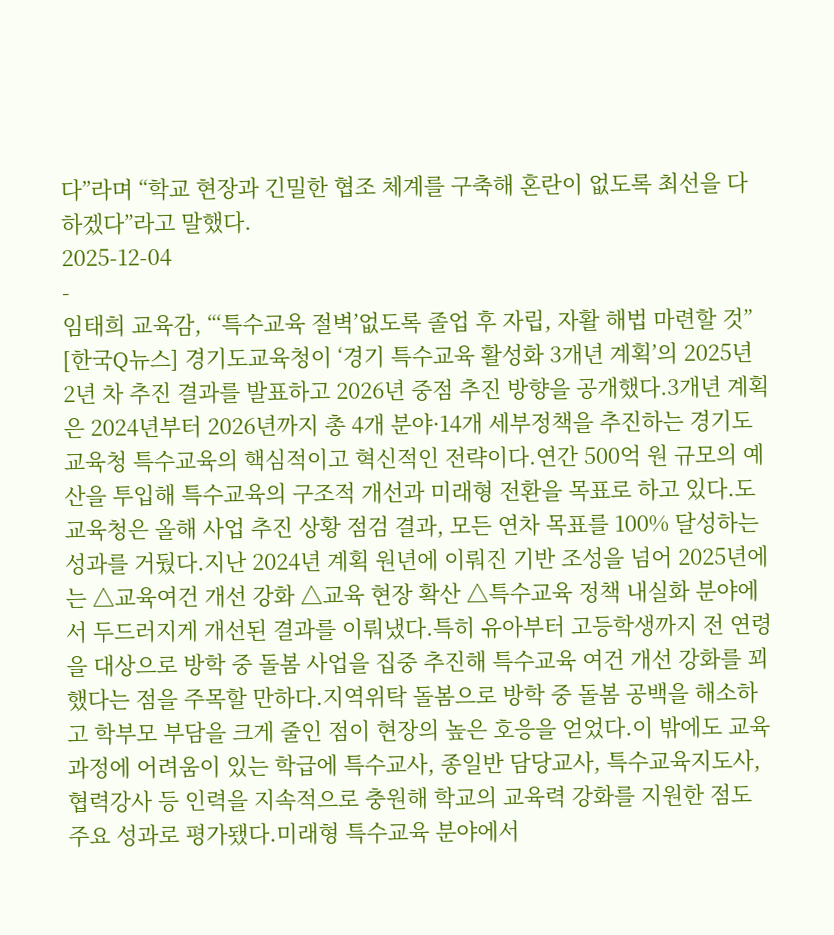다”라며 “학교 현장과 긴밀한 협조 체계를 구축해 혼란이 없도록 최선을 다하겠다”라고 말했다.
2025-12-04
-
임태희 교육감, “‘특수교육 절벽’없도록 졸업 후 자립, 자활 해법 마련할 것”
[한국Q뉴스] 경기도교육청이 ‘경기 특수교육 활성화 3개년 계획’의 2025년 2년 차 추진 결과를 발표하고 2026년 중점 추진 방향을 공개했다.3개년 계획은 2024년부터 2026년까지 총 4개 분야·14개 세부정책을 추진하는 경기도교육청 특수교육의 핵심적이고 혁신적인 전략이다.연간 500억 원 규모의 예산을 투입해 특수교육의 구조적 개선과 미래형 전환을 목표로 하고 있다.도교육청은 올해 사업 추진 상황 점검 결과, 모든 연차 목표를 100% 달성하는 성과를 거뒀다.지난 2024년 계획 원년에 이뤄진 기반 조성을 넘어 2025년에는 △교육여건 개선 강화 △교육 현장 확산 △특수교육 정책 내실화 분야에서 두드러지게 개선된 결과를 이뤄냈다.특히 유아부터 고등학생까지 전 연령을 대상으로 방학 중 돌봄 사업을 집중 추진해 특수교육 여건 개선 강화를 꾀했다는 점을 주목할 만하다.지역위탁 돌봄으로 방학 중 돌봄 공백을 해소하고 학부모 부담을 크게 줄인 점이 현장의 높은 호응을 얻었다.이 밖에도 교육과정에 어려움이 있는 학급에 특수교사, 종일반 담당교사, 특수교육지도사, 협력강사 등 인력을 지속적으로 충원해 학교의 교육력 강화를 지원한 점도 주요 성과로 평가됐다.미래형 특수교육 분야에서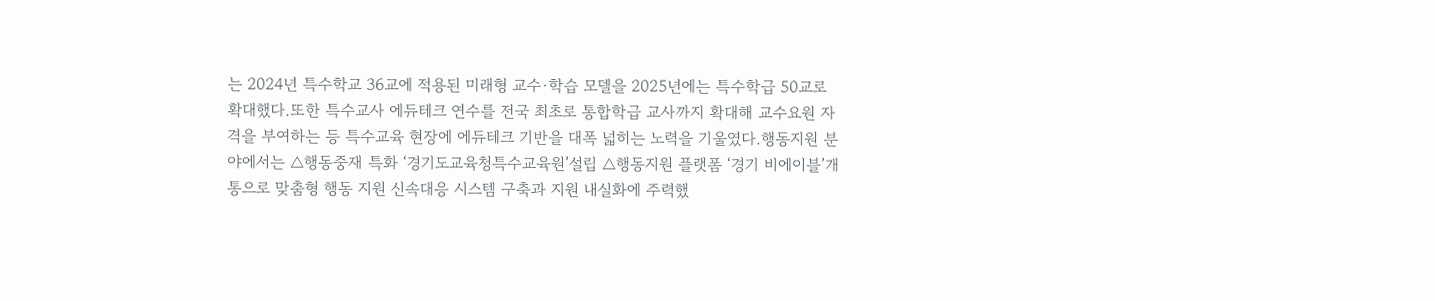는 2024년 특수학교 36교에 적용된 미래형 교수·학습 모델을 2025년에는 특수학급 50교로 확대했다.또한 특수교사 에듀테크 연수를 전국 최초로 통합학급 교사까지 확대해 교수요원 자격을 부여하는 등 특수교육 현장에 에듀테크 기반을 대폭 넓히는 노력을 기울였다.행동지원 분야에서는 △행동중재 특화 ‘경기도교육청특수교육원’설립 △행동지원 플랫폼 ‘경기 비에이블’개통으로 맞춤형 행동 지원 신속대응 시스템 구축과 지원 내실화에 주력했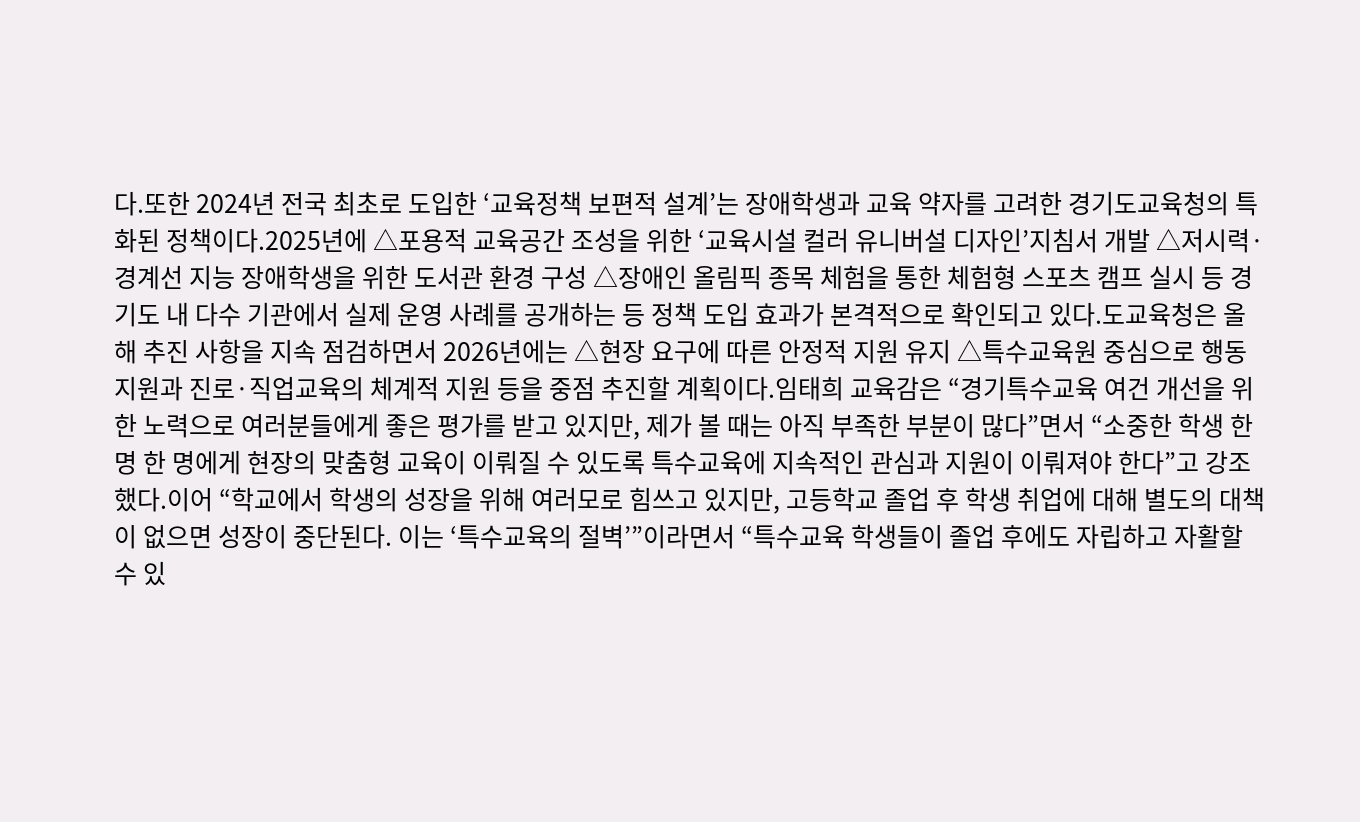다.또한 2024년 전국 최초로 도입한 ‘교육정책 보편적 설계’는 장애학생과 교육 약자를 고려한 경기도교육청의 특화된 정책이다.2025년에 △포용적 교육공간 조성을 위한 ‘교육시설 컬러 유니버설 디자인’지침서 개발 △저시력·경계선 지능 장애학생을 위한 도서관 환경 구성 △장애인 올림픽 종목 체험을 통한 체험형 스포츠 캠프 실시 등 경기도 내 다수 기관에서 실제 운영 사례를 공개하는 등 정책 도입 효과가 본격적으로 확인되고 있다.도교육청은 올해 추진 사항을 지속 점검하면서 2026년에는 △현장 요구에 따른 안정적 지원 유지 △특수교육원 중심으로 행동지원과 진로·직업교육의 체계적 지원 등을 중점 추진할 계획이다.임태희 교육감은 “경기특수교육 여건 개선을 위한 노력으로 여러분들에게 좋은 평가를 받고 있지만, 제가 볼 때는 아직 부족한 부분이 많다”면서 “소중한 학생 한 명 한 명에게 현장의 맞춤형 교육이 이뤄질 수 있도록 특수교육에 지속적인 관심과 지원이 이뤄져야 한다”고 강조했다.이어 “학교에서 학생의 성장을 위해 여러모로 힘쓰고 있지만, 고등학교 졸업 후 학생 취업에 대해 별도의 대책이 없으면 성장이 중단된다. 이는 ‘특수교육의 절벽’”이라면서 “특수교육 학생들이 졸업 후에도 자립하고 자활할 수 있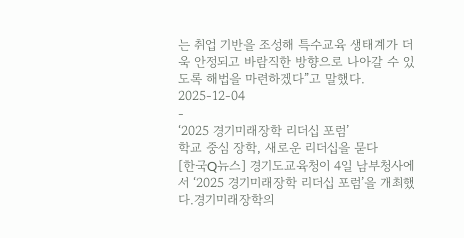는 취업 기반을 조성해 특수교육 생태계가 더욱 안정되고 바람직한 방향으로 나아갈 수 있도록 해법을 마련하겠다”고 말했다.
2025-12-04
-
‘2025 경기미래장학 리더십 포럼’
학교 중심 장학, 새로운 리더십을 묻다
[한국Q뉴스] 경기도교육청이 4일 남부청사에서 ‘2025 경기미래장학 리더십 포럼’을 개최했다.경기미래장학의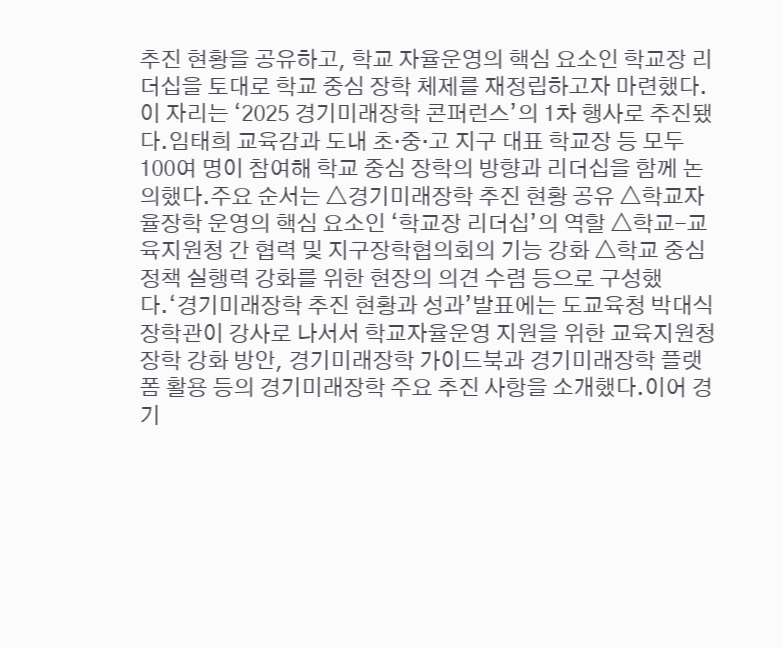추진 현황을 공유하고, 학교 자율운영의 핵심 요소인 학교장 리더십을 토대로 학교 중심 장학 체제를 재정립하고자 마련했다.이 자리는 ‘2025 경기미래장학 콘퍼런스’의 1차 행사로 추진됐다.임태희 교육감과 도내 초·중·고 지구 대표 학교장 등 모두 100여 명이 참여해 학교 중심 장학의 방향과 리더십을 함께 논의했다.주요 순서는 △경기미래장학 추진 현황 공유 △학교자율장학 운영의 핵심 요소인 ‘학교장 리더십’의 역할 △학교-교육지원청 간 협력 및 지구장학협의회의 기능 강화 △학교 중심 정책 실행력 강화를 위한 현장의 의견 수렴 등으로 구성했다.‘경기미래장학 추진 현황과 성과’발표에는 도교육청 박대식 장학관이 강사로 나서서 학교자율운영 지원을 위한 교육지원청장학 강화 방안, 경기미래장학 가이드북과 경기미래장학 플랫폼 활용 등의 경기미래장학 주요 추진 사항을 소개했다.이어 경기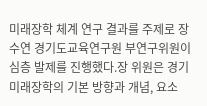미래장학 체계 연구 결과를 주제로 장수연 경기도교육연구원 부연구위원이 심층 발제를 진행했다.장 위원은 경기미래장학의 기본 방향과 개념, 요소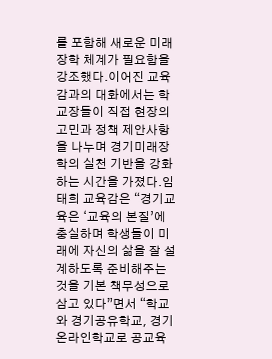를 포함해 새로운 미래장학 체계가 필요함을 강조했다.이어진 교육감과의 대화에서는 학교장들이 직접 현장의 고민과 정책 제안사항을 나누며 경기미래장학의 실천 기반을 강화하는 시간을 가졌다.임태희 교육감은 “경기교육은 ‘교육의 본질’에 충실하며 학생들이 미래에 자신의 삶을 잘 설계하도록 준비해주는 것을 기본 책무성으로 삼고 있다”면서 “학교와 경기공유학교, 경기온라인학교로 공교육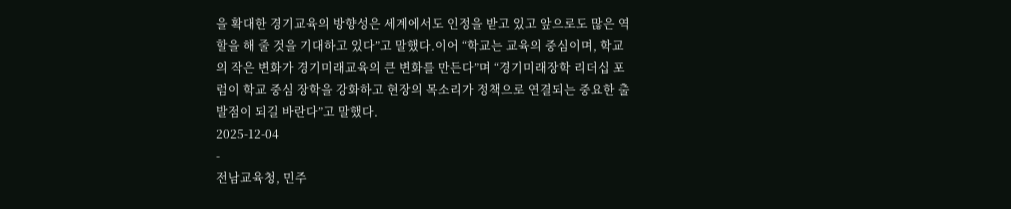을 확대한 경기교육의 방향성은 세계에서도 인정을 받고 있고 앞으로도 많은 역할을 해 줄 것을 기대하고 있다”고 말했다.이어 “학교는 교육의 중심이며, 학교의 작은 변화가 경기미래교육의 큰 변화를 만든다”며 “경기미래장학 리더십 포럼이 학교 중심 장학을 강화하고 현장의 목소리가 정책으로 연결되는 중요한 출발점이 되길 바란다”고 말했다.
2025-12-04
-
전남교육청, 민주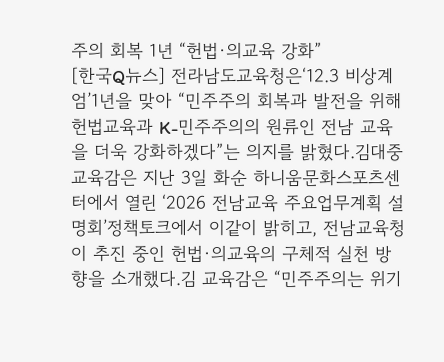주의 회복 1년 “헌법·의교육 강화”
[한국Q뉴스] 전라남도교육청은‘12.3 비상계엄’1년을 맞아 “민주주의 회복과 발전을 위해 헌법교육과 K-민주주의의 원류인 전남 교육을 더욱 강화하겠다”는 의지를 밝혔다.김대중 교육감은 지난 3일 화순 하니움문화스포츠센터에서 열린 ‘2026 전남교육 주요업무계획 설명회’정책토크에서 이같이 밝히고, 전남교육청이 추진 중인 헌법·의교육의 구체적 실천 방향을 소개했다.김 교육감은 “민주주의는 위기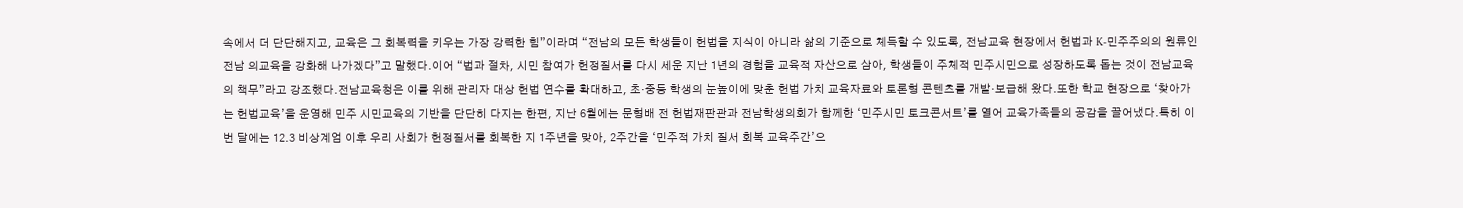속에서 더 단단해지고, 교육은 그 회복력을 키우는 가장 강력한 힘”이라며 “전남의 모든 학생들이 헌법을 지식이 아니라 삶의 기준으로 체득할 수 있도록, 전남교육 현장에서 헌법과 K-민주주의의 원류인 전남 의교육을 강화해 나가겠다”고 말했다.이어 “법과 절차, 시민 참여가 헌정질서를 다시 세운 지난 1년의 경험을 교육적 자산으로 삼아, 학생들이 주체적 민주시민으로 성장하도록 돕는 것이 전남교육의 책무”라고 강조했다.전남교육청은 이를 위해 관리자 대상 헌법 연수를 확대하고, 초·중등 학생의 눈높이에 맞춘 헌법 가치 교육자료와 토론형 콘텐츠를 개발·보급해 왔다.또한 학교 현장으로 ‘찾아가는 헌법교육’을 운영해 민주 시민교육의 기반을 단단히 다지는 한편, 지난 6월에는 문형배 전 헌법재판관과 전남학생의회가 함께한 ‘민주시민 토크콘서트’를 열어 교육가족들의 공감을 끌어냈다.특히 이번 달에는 12.3 비상계엄 이후 우리 사회가 헌정질서를 회복한 지 1주년을 맞아, 2주간을 ‘민주적 가치 질서 회복 교육주간’으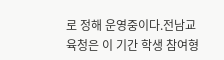로 정해 운영중이다.전남교육청은 이 기간 학생 참여형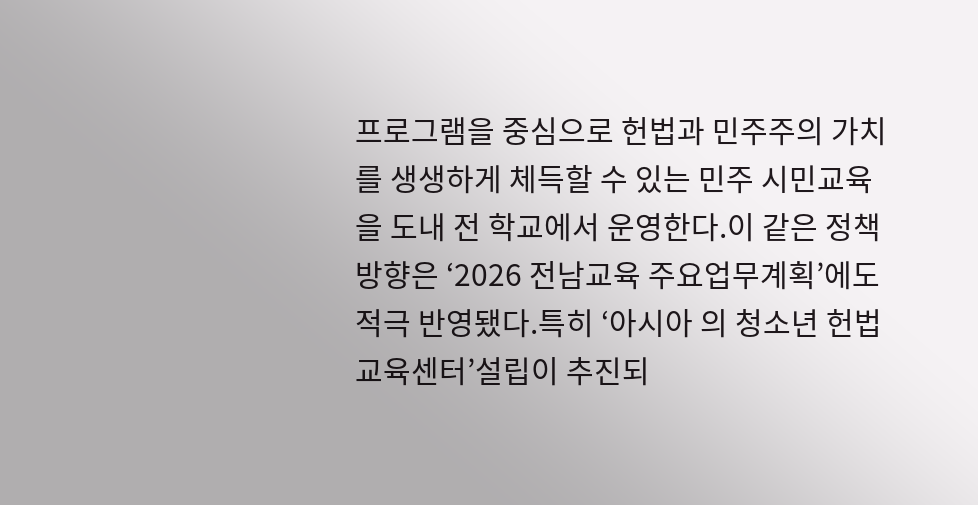프로그램을 중심으로 헌법과 민주주의 가치를 생생하게 체득할 수 있는 민주 시민교육을 도내 전 학교에서 운영한다.이 같은 정책 방향은 ‘2026 전남교육 주요업무계획’에도 적극 반영됐다.특히 ‘아시아 의 청소년 헌법교육센터’설립이 추진되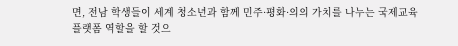면, 전남 학생들이 세계 청소년과 함께 민주·평화·의의 가치를 나누는 국제교육 플랫폼 역할을 할 것으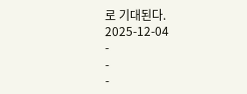로 기대된다.
2025-12-04
-
-
-